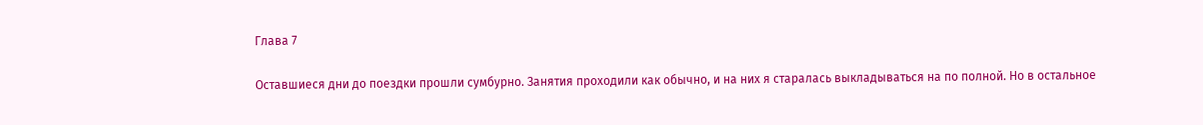Глава 7

Оставшиеся дни до поездки прошли сумбурно. Занятия проходили как обычно, и на них я старалась выкладываться на по полной. Но в остальное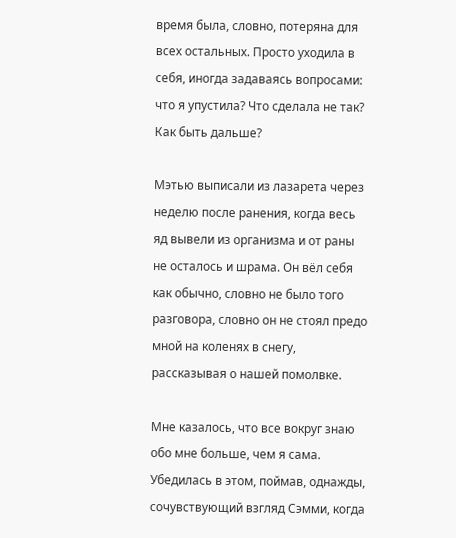время была, словно, потеряна для всех остальных. Просто уходила в себя, иногда задаваясь вопросами: что я упустила? Что сделала не так? Как быть дальше?

Мэтью выписали из лазарета через неделю после ранения, когда весь яд вывели из организма и от раны не осталось и шрама. Он вёл себя как обычно, словно не было того разговора, словно он не стоял предо мной на коленях в снегу, рассказывая о нашей помолвке.

Мне казалось, что все вокруг знаю обо мне больше, чем я сама. Убедилась в этом, поймав, однажды, сочувствующий взгляд Сэмми, когда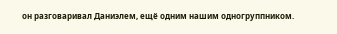он разговаривал Даниэлем, ещё одним нашим одногруппником.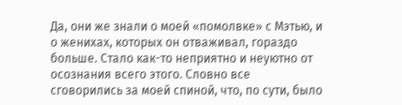Да, они же знали о моей «помолвке» с Мэтью, и о женихах, которых он отваживал, гораздо больше. Стало как-то неприятно и неуютно от осознания всего этого. Словно все сговорились за моей спиной, что, по сути, было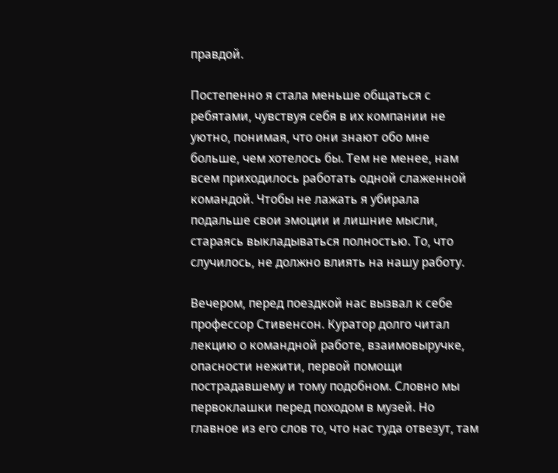правдой.

Постепенно я стала меньше общаться с ребятами, чувствуя себя в их компании не уютно, понимая, что они знают обо мне больше, чем хотелось бы. Тем не менее, нам всем приходилось работать одной слаженной командой. Чтобы не лажать я убирала подальше свои эмоции и лишние мысли, стараясь выкладываться полностью. То, что случилось, не должно влиять на нашу работу.

Вечером, перед поездкой нас вызвал к себе профессор Стивенсон. Куратор долго читал лекцию о командной работе, взаимовыручке, опасности нежити, первой помощи пострадавшему и тому подобном. Словно мы первоклашки перед походом в музей. Но главное из его слов то, что нас туда отвезут, там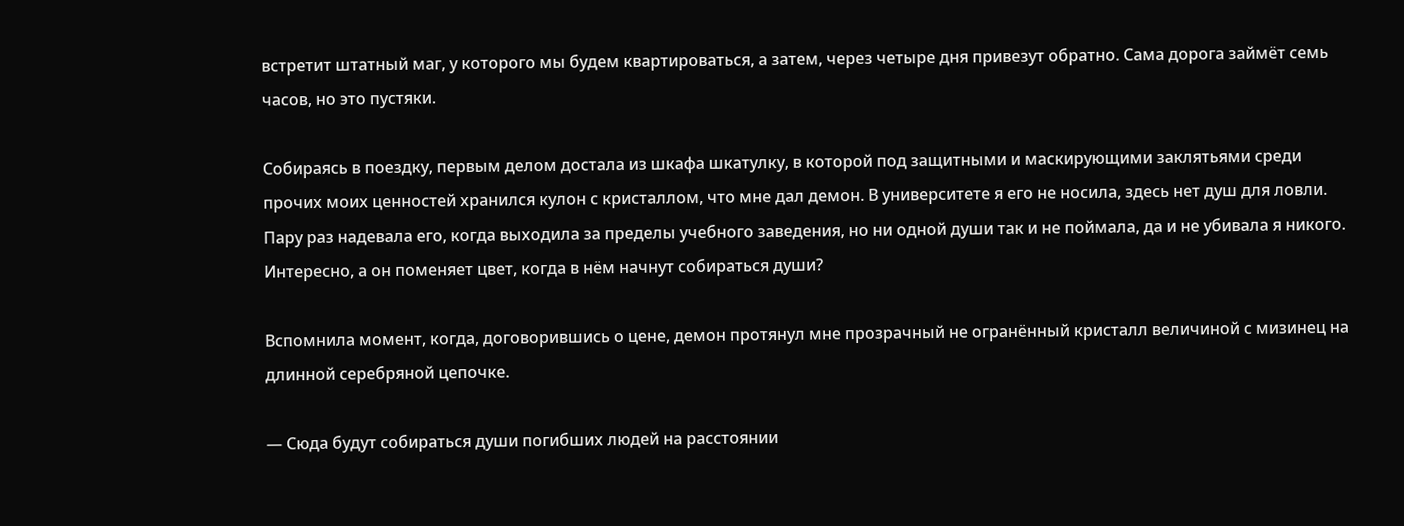встретит штатный маг, у которого мы будем квартироваться, а затем, через четыре дня привезут обратно. Сама дорога займёт семь часов, но это пустяки.

Собираясь в поездку, первым делом достала из шкафа шкатулку, в которой под защитными и маскирующими заклятьями среди прочих моих ценностей хранился кулон с кристаллом, что мне дал демон. В университете я его не носила, здесь нет душ для ловли. Пару раз надевала его, когда выходила за пределы учебного заведения, но ни одной души так и не поймала, да и не убивала я никого. Интересно, а он поменяет цвет, когда в нём начнут собираться души?

Вспомнила момент, когда, договорившись о цене, демон протянул мне прозрачный не огранённый кристалл величиной с мизинец на длинной серебряной цепочке.

— Сюда будут собираться души погибших людей на расстоянии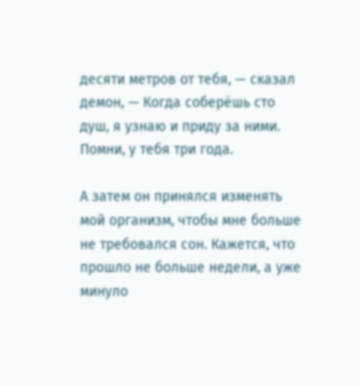десяти метров от тебя, — сказал демон, — Когда соберёшь сто душ, я узнаю и приду за ними. Помни, у тебя три года.

А затем он принялся изменять мой организм, чтобы мне больше не требовался сон. Кажется, что прошло не больше недели, а уже минуло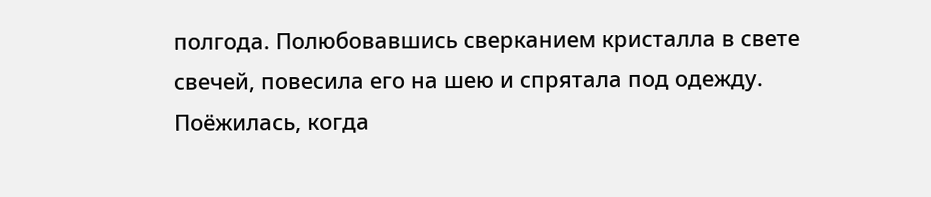полгода. Полюбовавшись сверканием кристалла в свете свечей, повесила его на шею и спрятала под одежду. Поёжилась, когда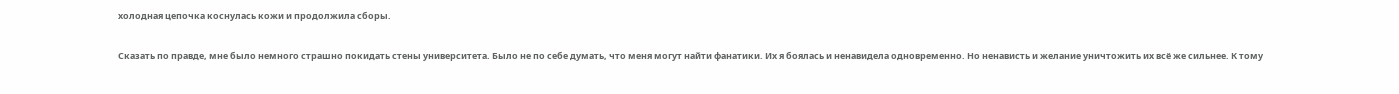холодная цепочка коснулась кожи и продолжила сборы.

Сказать по правде, мне было немного страшно покидать стены университета. Было не по себе думать, что меня могут найти фанатики. Их я боялась и ненавидела одновременно. Но ненависть и желание уничтожить их всё же сильнее. К тому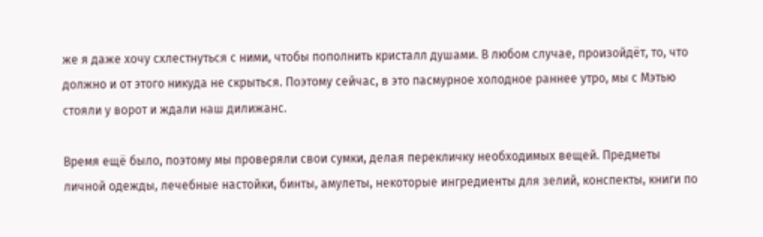же я даже хочу схлестнуться с ними, чтобы пополнить кристалл душами. В любом случае, произойдёт, то, что должно и от этого никуда не скрыться. Поэтому сейчас, в это пасмурное холодное раннее утро, мы с Мэтью стояли у ворот и ждали наш дилижанс.

Время ещё было, поэтому мы проверяли свои сумки, делая перекличку необходимых вещей. Предметы личной одежды, лечебные настойки, бинты, амулеты, некоторые ингредиенты для зелий, конспекты, книги по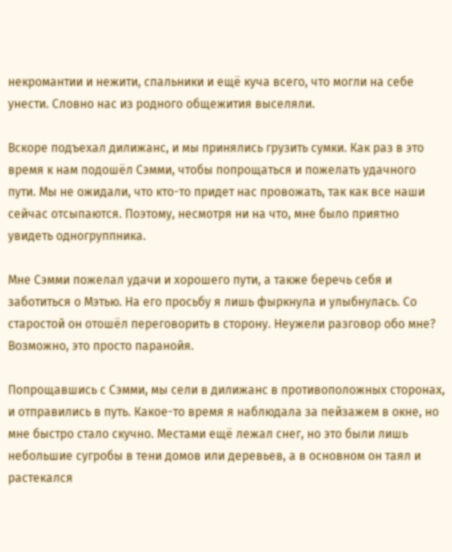некромантии и нежити, спальники и ещё куча всего, что могли на себе унести. Словно нас из родного общежития выселяли.

Вскоре подъехал дилижанс, и мы принялись грузить сумки. Как раз в это время к нам подошёл Сэмми, чтобы попрощаться и пожелать удачного пути. Мы не ожидали, что кто-то придет нас провожать, так как все наши сейчас отсыпаются. Поэтому, несмотря ни на что, мне было приятно увидеть одногруппника.

Мне Сэмми пожелал удачи и хорошего пути, а также беречь себя и заботиться о Мэтью. На его просьбу я лишь фыркнула и улыбнулась. Со старостой он отошёл переговорить в сторону. Неужели разговор обо мне? Возможно, это просто паранойя.

Попрощавшись с Сэмми, мы сели в дилижанс в противоположных сторонах, и отправились в путь. Какое-то время я наблюдала за пейзажем в окне, но мне быстро стало скучно. Местами ещё лежал снег, но это были лишь небольшие сугробы в тени домов или деревьев, а в основном он таял и растекался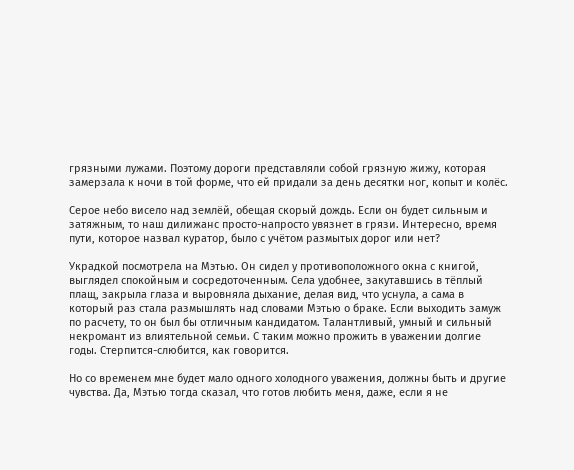грязными лужами. Поэтому дороги представляли собой грязную жижу, которая замерзала к ночи в той форме, что ей придали за день десятки ног, копыт и колёс.

Серое небо висело над землёй, обещая скорый дождь. Если он будет сильным и затяжным, то наш дилижанс просто-напросто увязнет в грязи. Интересно, время пути, которое назвал куратор, было с учётом размытых дорог или нет?

Украдкой посмотрела на Мэтью. Он сидел у противоположного окна с книгой, выглядел спокойным и сосредоточенным. Села удобнее, закутавшись в тёплый плащ, закрыла глаза и выровняла дыхание, делая вид, что уснула, а сама в который раз стала размышлять над словами Мэтью о браке. Если выходить замуж по расчету, то он был бы отличным кандидатом. Талантливый, умный и сильный некромант из влиятельной семьи. С таким можно прожить в уважении долгие годы. Стерпится-слюбится, как говорится.

Но со временем мне будет мало одного холодного уважения, должны быть и другие чувства. Да, Мэтью тогда сказал, что готов любить меня, даже, если я не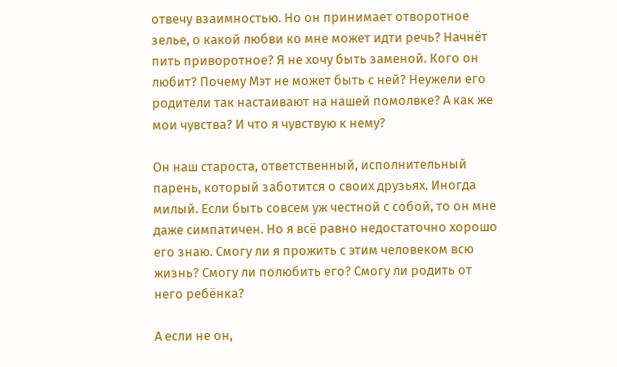отвечу взаимностью. Но он принимает отворотное зелье, о какой любви ко мне может идти речь? Начнёт пить приворотное? Я не хочу быть заменой. Кого он любит? Почему Мэт не может быть с ней? Неужели его родители так настаивают на нашей помолвке? А как же мои чувства? И что я чувствую к нему?

Он наш староста, ответственный, исполнительный парень, который заботится о своих друзьях. Иногда милый. Если быть совсем уж честной с собой, то он мне даже симпатичен. Но я всё равно недостаточно хорошо его знаю. Смогу ли я прожить с этим человеком всю жизнь? Смогу ли полюбить его? Смогу ли родить от него ребёнка?

А если не он,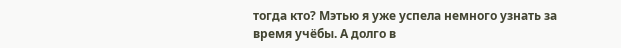тогда кто? Мэтью я уже успела немного узнать за время учёбы. А долго в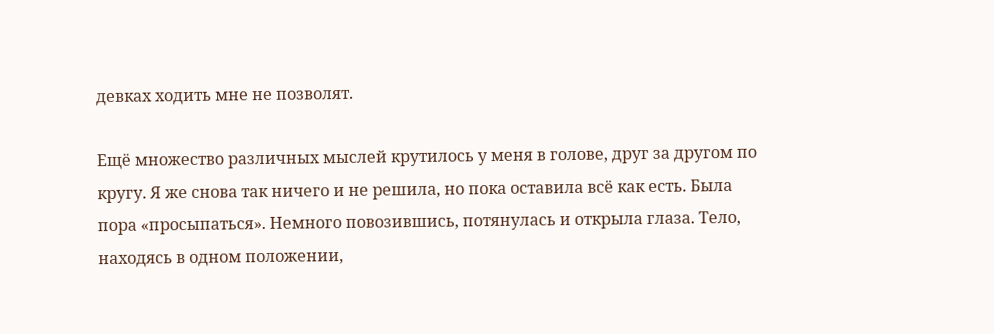девках ходить мне не позволят.

Ещё множество различных мыслей крутилось у меня в голове, друг за другом по кругу. Я же снова так ничего и не решила, но пока оставила всё как есть. Была пора «просыпаться». Немного повозившись, потянулась и открыла глаза. Тело, находясь в одном положении,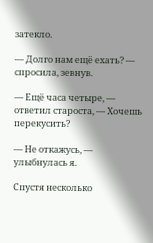затекло.

— Долго нам ещё ехать? — спросила, зевнув.

— Ещё часа четыре, — ответил староста, — Хочешь перекусить?

— Не откажусь, — улыбнулась я.

Спустя несколько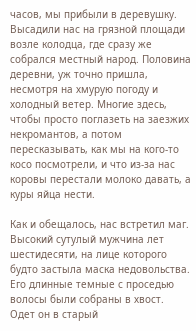часов, мы прибыли в деревушку. Высадили нас на грязной площади возле колодца, где сразу же собрался местный народ. Половина деревни, уж точно пришла, несмотря на хмурую погоду и холодный ветер. Многие здесь, чтобы просто поглазеть на заезжих некромантов, а потом пересказывать, как мы на кого-то косо посмотрели, и что из-за нас коровы перестали молоко давать, а куры яйца нести.

Как и обещалось, нас встретил маг. Высокий сутулый мужчина лет шестидесяти, на лице которого будто застыла маска недовольства. Его длинные темные с проседью волосы были собраны в хвост. Одет он в старый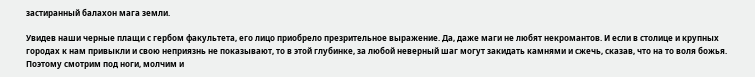застиранный балахон мага земли.

Увидев наши черные плащи с гербом факультета, его лицо приобрело презрительное выражение. Да, даже маги не любят некромантов. И если в столице и крупных городах к нам привыкли и свою неприязнь не показывают, то в этой глубинке, за любой неверный шаг могут закидать камнями и сжечь, сказав, что на то воля божья. Поэтому смотрим под ноги, молчим и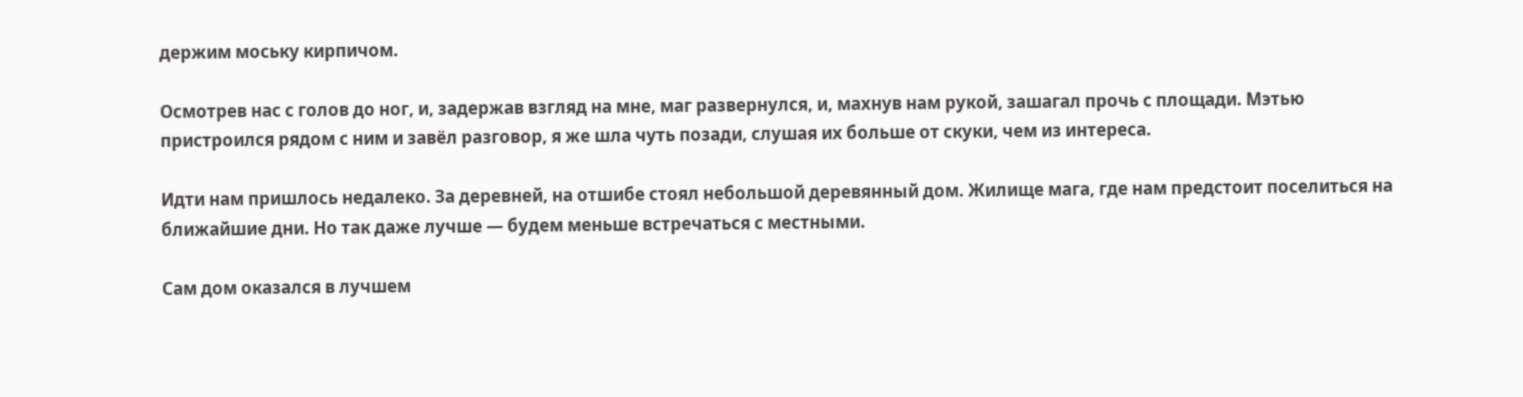держим моську кирпичом.

Осмотрев нас с голов до ног, и, задержав взгляд на мне, маг развернулся, и, махнув нам рукой, зашагал прочь с площади. Мэтью пристроился рядом с ним и завёл разговор, я же шла чуть позади, слушая их больше от скуки, чем из интереса.

Идти нам пришлось недалеко. За деревней, на отшибе стоял небольшой деревянный дом. Жилище мага, где нам предстоит поселиться на ближайшие дни. Но так даже лучше — будем меньше встречаться с местными.

Сам дом оказался в лучшем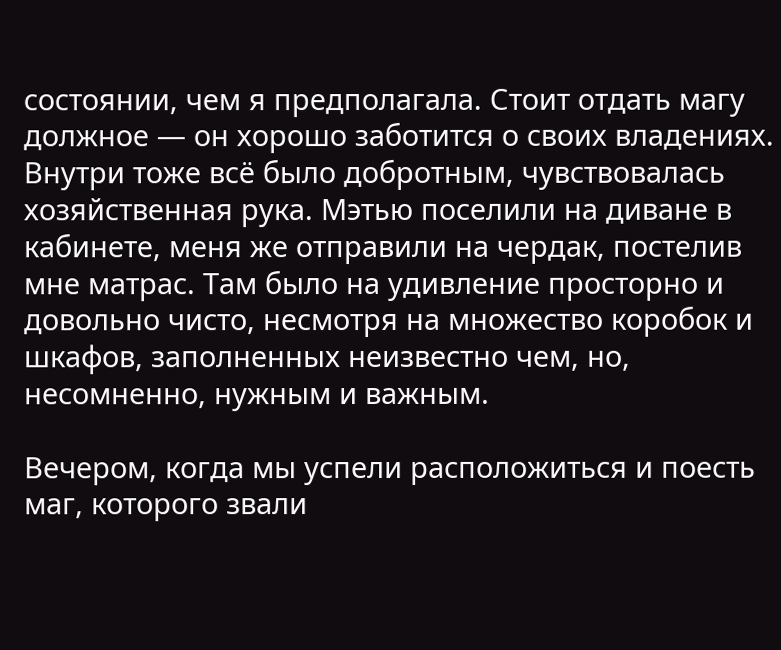состоянии, чем я предполагала. Стоит отдать магу должное — он хорошо заботится о своих владениях. Внутри тоже всё было добротным, чувствовалась хозяйственная рука. Мэтью поселили на диване в кабинете, меня же отправили на чердак, постелив мне матрас. Там было на удивление просторно и довольно чисто, несмотря на множество коробок и шкафов, заполненных неизвестно чем, но, несомненно, нужным и важным.

Вечером, когда мы успели расположиться и поесть маг, которого звали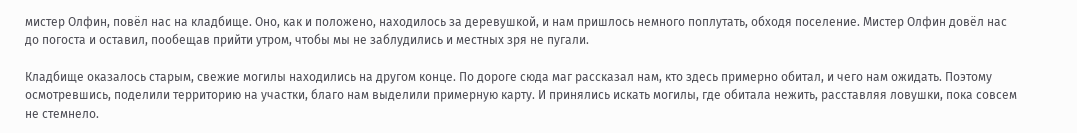мистер Олфин, повёл нас на кладбище. Оно, как и положено, находилось за деревушкой, и нам пришлось немного поплутать, обходя поселение. Мистер Олфин довёл нас до погоста и оставил, пообещав прийти утром, чтобы мы не заблудились и местных зря не пугали.

Кладбище оказалось старым, свежие могилы находились на другом конце. По дороге сюда маг рассказал нам, кто здесь примерно обитал, и чего нам ожидать. Поэтому осмотревшись, поделили территорию на участки, благо нам выделили примерную карту. И принялись искать могилы, где обитала нежить, расставляя ловушки, пока совсем не стемнело.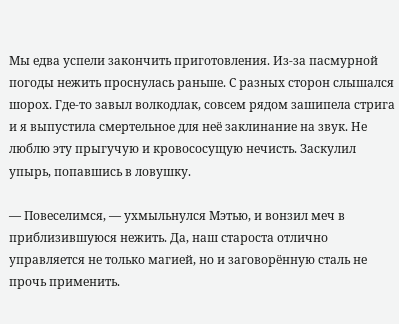Мы едва успели закончить приготовления. Из-за пасмурной погоды нежить проснулась раньше. С разных сторон слышался шорох. Где-то завыл волкодлак, совсем рядом зашипела стрига и я выпустила смертельное для неё заклинание на звук. Не люблю эту прыгучую и кровососущую нечисть. Заскулил упырь, попавшись в ловушку.

— Повеселимся, — ухмыльнулся Мэтью, и вонзил меч в приблизившуюся нежить. Да, наш староста отлично управляется не только магией, но и заговорённую сталь не прочь применить.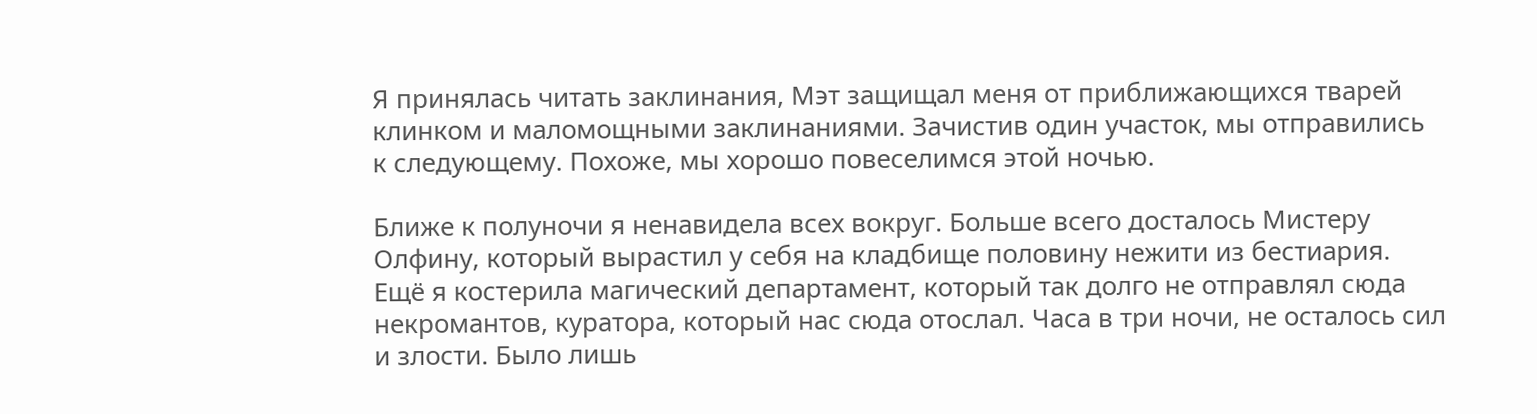Я принялась читать заклинания, Мэт защищал меня от приближающихся тварей клинком и маломощными заклинаниями. Зачистив один участок, мы отправились к следующему. Похоже, мы хорошо повеселимся этой ночью.

Ближе к полуночи я ненавидела всех вокруг. Больше всего досталось Мистеру Олфину, который вырастил у себя на кладбище половину нежити из бестиария. Ещё я костерила магический департамент, который так долго не отправлял сюда некромантов, куратора, который нас сюда отослал. Часа в три ночи, не осталось сил и злости. Было лишь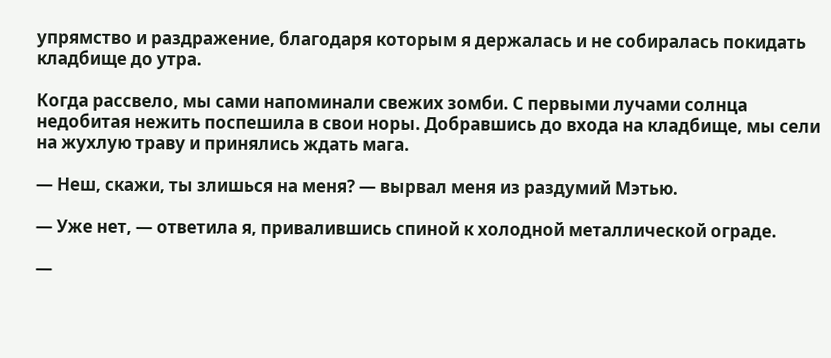упрямство и раздражение, благодаря которым я держалась и не собиралась покидать кладбище до утра.

Когда рассвело, мы сами напоминали свежих зомби. С первыми лучами солнца недобитая нежить поспешила в свои норы. Добравшись до входа на кладбище, мы сели на жухлую траву и принялись ждать мага.

— Неш, скажи, ты злишься на меня? — вырвал меня из раздумий Мэтью.

— Уже нет, — ответила я, привалившись спиной к холодной металлической ограде.

—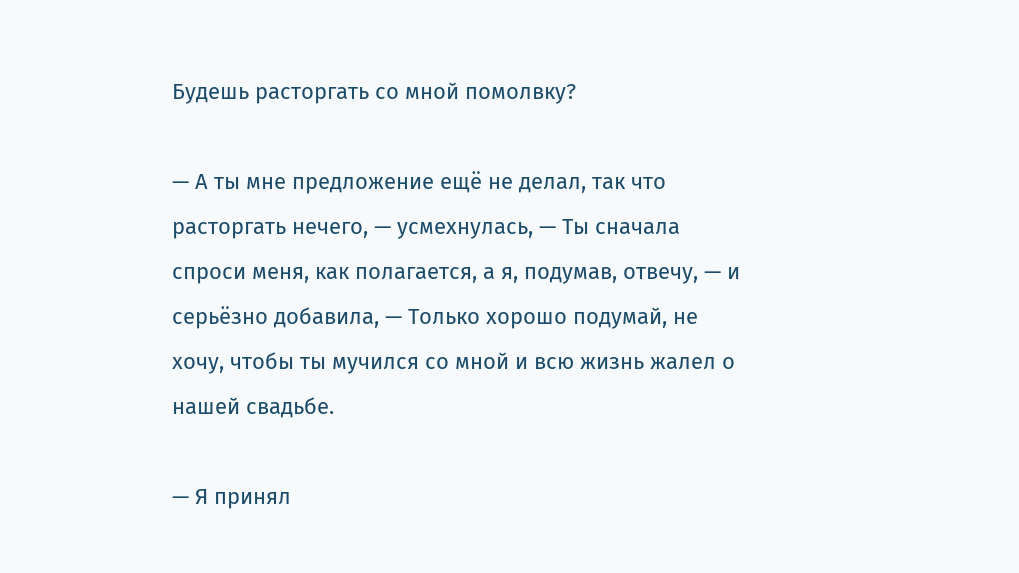Будешь расторгать со мной помолвку?

— А ты мне предложение ещё не делал, так что расторгать нечего, — усмехнулась, — Ты сначала спроси меня, как полагается, а я, подумав, отвечу, — и серьёзно добавила, — Только хорошо подумай, не хочу, чтобы ты мучился со мной и всю жизнь жалел о нашей свадьбе.

— Я принял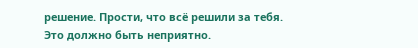решение. Прости, что всё решили за тебя. Это должно быть неприятно.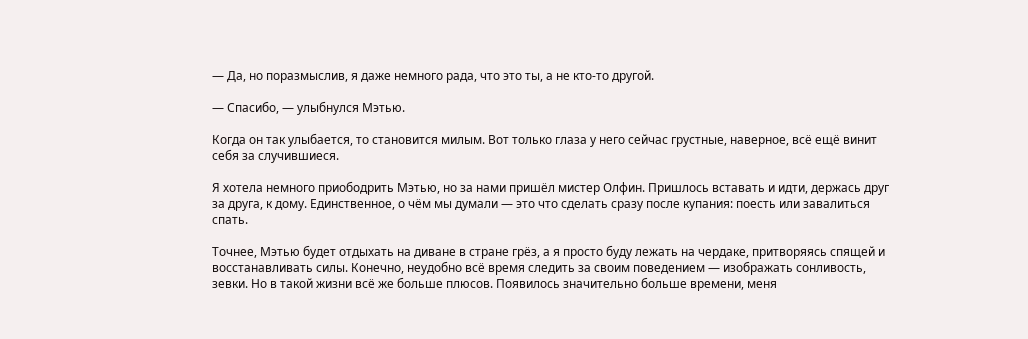— Да, но поразмыслив, я даже немного рада, что это ты, а не кто-то другой.

— Спасибо, — улыбнулся Мэтью.

Когда он так улыбается, то становится милым. Вот только глаза у него сейчас грустные, наверное, всё ещё винит себя за случившиеся.

Я хотела немного приободрить Мэтью, но за нами пришёл мистер Олфин. Пришлось вставать и идти, держась друг за друга, к дому. Единственное, о чём мы думали — это что сделать сразу после купания: поесть или завалиться спать.

Точнее, Мэтью будет отдыхать на диване в стране грёз, а я просто буду лежать на чердаке, притворяясь спящей и восстанавливать силы. Конечно, неудобно всё время следить за своим поведением — изображать сонливость, зевки. Но в такой жизни всё же больше плюсов. Появилось значительно больше времени, меня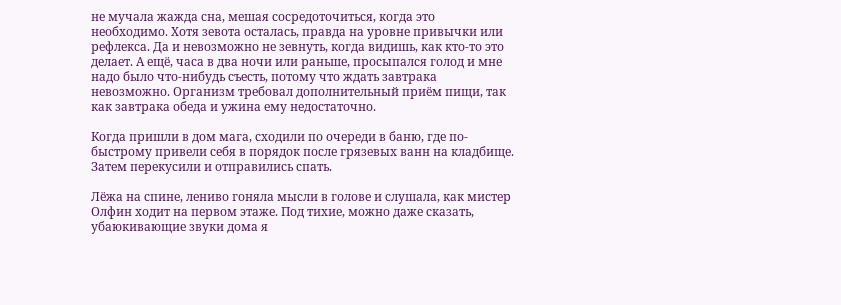не мучала жажда сна, мешая сосредоточиться, когда это необходимо. Хотя зевота осталась, правда на уровне привычки или рефлекса. Да и невозможно не зевнуть, когда видишь, как кто-то это делает. А ещё, часа в два ночи или раньше, просыпался голод и мне надо было что-нибудь съесть, потому что ждать завтрака невозможно. Организм требовал дополнительный приём пищи, так как завтрака обеда и ужина ему недостаточно.

Когда пришли в дом мага, сходили по очереди в баню, где по-быстрому привели себя в порядок после грязевых ванн на кладбище. Затем перекусили и отправились спать.

Лёжа на спине, лениво гоняла мысли в голове и слушала, как мистер Олфин ходит на первом этаже. Под тихие, можно даже сказать, убаюкивающие звуки дома я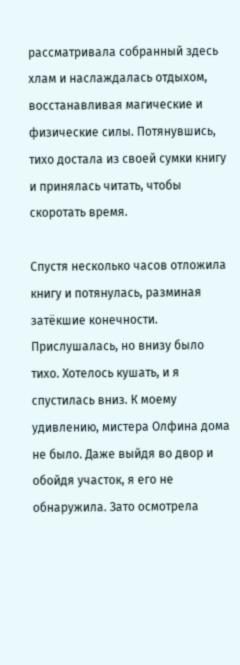рассматривала собранный здесь хлам и наслаждалась отдыхом, восстанавливая магические и физические силы. Потянувшись, тихо достала из своей сумки книгу и принялась читать, чтобы скоротать время.

Спустя несколько часов отложила книгу и потянулась, разминая затёкшие конечности. Прислушалась, но внизу было тихо. Хотелось кушать, и я спустилась вниз. К моему удивлению, мистера Олфина дома не было. Даже выйдя во двор и обойдя участок, я его не обнаружила. Зато осмотрела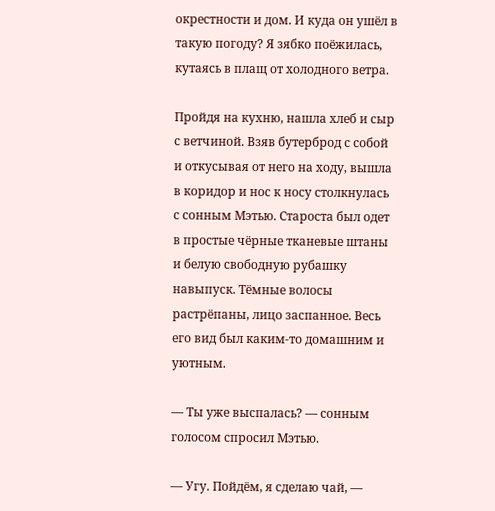окрестности и дом. И куда он ушёл в такую погоду? Я зябко поёжилась, кутаясь в плащ от холодного ветра.

Пройдя на кухню, нашла хлеб и сыр с ветчиной. Взяв бутерброд с собой и откусывая от него на ходу, вышла в коридор и нос к носу столкнулась с сонным Мэтью. Староста был одет в простые чёрные тканевые штаны и белую свободную рубашку навыпуск. Тёмные волосы растрёпаны, лицо заспанное. Весь его вид был каким-то домашним и уютным.

— Ты уже выспалась? — сонным голосом спросил Мэтью.

— Угу. Пойдём, я сделаю чай, —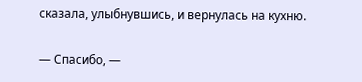сказала, улыбнувшись, и вернулась на кухню.

— Спасибо, —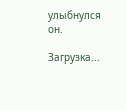улыбнулся он.

Загрузка...